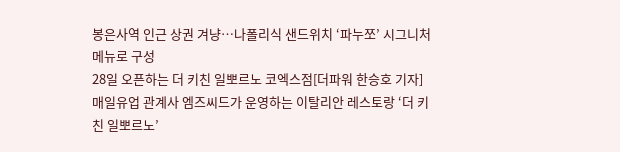봉은사역 인근 상권 겨냥…나폴리식 샌드위치 ‘파누쪼’ 시그니처 메뉴로 구성
28일 오픈하는 더 키친 일뽀르노 코엑스점[더파워 한승호 기자] 매일유업 관계사 엠즈씨드가 운영하는 이탈리안 레스토랑 ‘더 키친 일뽀르노’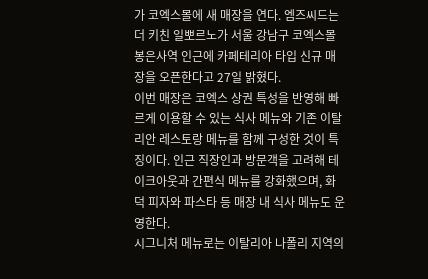가 코엑스몰에 새 매장을 연다. 엠즈씨드는 더 키친 일뽀르노가 서울 강남구 코엑스몰 봉은사역 인근에 카페테리아 타입 신규 매장을 오픈한다고 27일 밝혔다.
이번 매장은 코엑스 상권 특성을 반영해 빠르게 이용할 수 있는 식사 메뉴와 기존 이탈리안 레스토랑 메뉴를 함께 구성한 것이 특징이다. 인근 직장인과 방문객을 고려해 테이크아웃과 간편식 메뉴를 강화했으며, 화덕 피자와 파스타 등 매장 내 식사 메뉴도 운영한다.
시그니처 메뉴로는 이탈리아 나폴리 지역의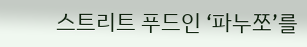스트리트 푸드인 ‘파누쪼’를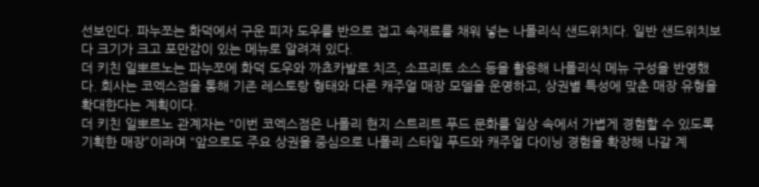선보인다. 파누쪼는 화덕에서 구운 피자 도우를 반으로 접고 속재료를 채워 넣는 나폴리식 샌드위치다. 일반 샌드위치보다 크기가 크고 포만감이 있는 메뉴로 알려져 있다.
더 키친 일뽀르노는 파누쪼에 화덕 도우와 까쵸카발로 치즈, 소프리토 소스 등을 활용해 나폴리식 메뉴 구성을 반영했다. 회사는 코엑스점을 통해 기존 레스토랑 형태와 다른 캐주얼 매장 모델을 운영하고, 상권별 특성에 맞춘 매장 유형을 확대한다는 계획이다.
더 키친 일뽀르노 관계자는 “이번 코엑스점은 나폴리 현지 스트리트 푸드 문화를 일상 속에서 가볍게 경험할 수 있도록 기획한 매장”이라며 “앞으로도 주요 상권을 중심으로 나폴리 스타일 푸드와 캐주얼 다이닝 경험을 확장해 나갈 계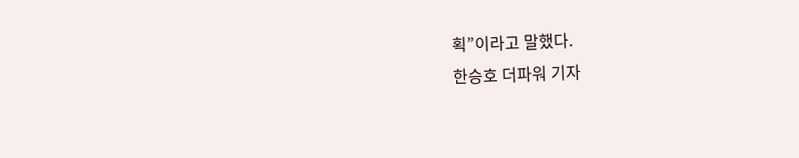획”이라고 말했다.
한승호 더파워 기자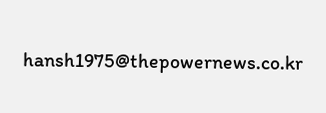hansh1975@thepowernews.co.kr